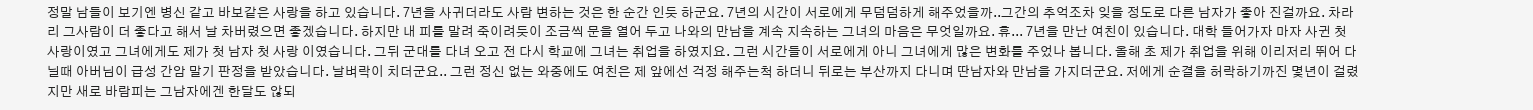정말 남들이 보기엔 병신 같고 바보같은 사랑을 하고 있습니다. 7년을 사귀더라도 사람 변하는 것은 한 순간 인듯 하군요. 7년의 시간이 서로에게 무덤덤하게 해주었을까..그간의 추억조차 잊을 정도로 다른 남자가 좋아 진걸까요. 차라리 그사람이 더 좋다고 해서 날 차버렸으면 좋겠습니다. 하지만 내 피를 말려 죽이려듯이 조금씩 문을 열어 두고 나와의 만남을 계속 지속하는 그녀의 마음은 무엇일까요. 휴... 7년을 만난 여친이 있습니다. 대학 들어가자 마자 사귄 첫 사랑이였고 그녀에게도 제가 첫 남자 첫 사랑 이였습니다. 그뒤 군대를 다녀 오고 전 다시 학교에 그녀는 취업을 하였지요. 그런 시간들이 서로에게 아니 그녀에게 많은 변화를 주었나 봅니다. 올해 초 제가 취업을 위해 이리저리 뛰어 다닐때 아버님이 급성 간암 말기 판정을 받았습니다. 날벼락이 치더군요.. 그런 정신 없는 와중에도 여친은 제 앞에선 걱정 해주는척 하더니 뒤로는 부산까지 다니며 딴남자와 만남을 가지더군요. 저에게 순결을 허락하기까진 몇년이 걸렸지만 새로 바람피는 그남자에겐 한달도 않되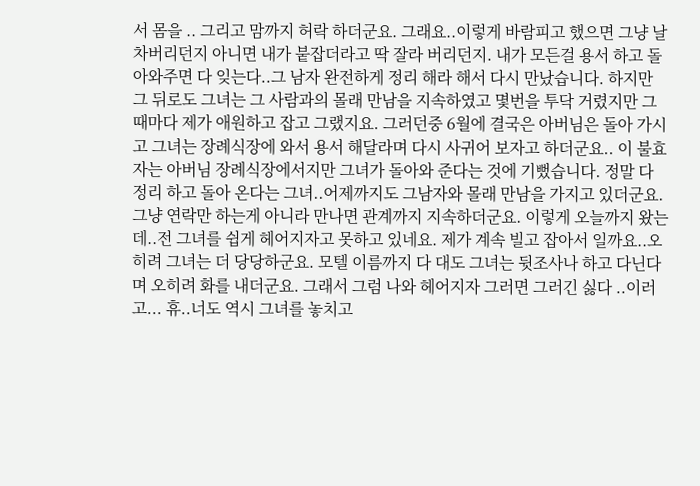서 몸을 .. 그리고 맘까지 허락 하더군요. 그래요..이렇게 바람피고 했으면 그냥 날 차버리던지 아니면 내가 붙잡더라고 딱 잘라 버리던지. 내가 모든걸 용서 하고 돌아와주면 다 잊는다..그 남자 완전하게 정리 해라 해서 다시 만났습니다. 하지만 그 뒤로도 그녀는 그 사람과의 몰래 만남을 지속하였고 몇번을 투닥 거렸지만 그때마다 제가 애원하고 잡고 그랬지요. 그러던중 6월에 결국은 아버님은 돌아 가시고 그녀는 장례식장에 와서 용서 해달라며 다시 사귀어 보자고 하더군요.. 이 불효자는 아버님 장례식장에서지만 그녀가 돌아와 준다는 것에 기뻤습니다. 정말 다 정리 하고 돌아 온다는 그녀..어제까지도 그남자와 몰래 만남을 가지고 있더군요. 그냥 연락만 하는게 아니라 만나면 관계까지 지속하더군요. 이렇게 오늘까지 왔는데..전 그녀를 쉽게 헤어지자고 못하고 있네요. 제가 계속 빌고 잡아서 일까요..오히려 그녀는 더 당당하군요. 모텔 이름까지 다 대도 그녀는 뒷조사나 하고 다닌다며 오히려 화를 내더군요. 그래서 그럼 나와 헤어지자 그러면 그러긴 싫다 ..이러고... 휴..너도 역시 그녀를 놓치고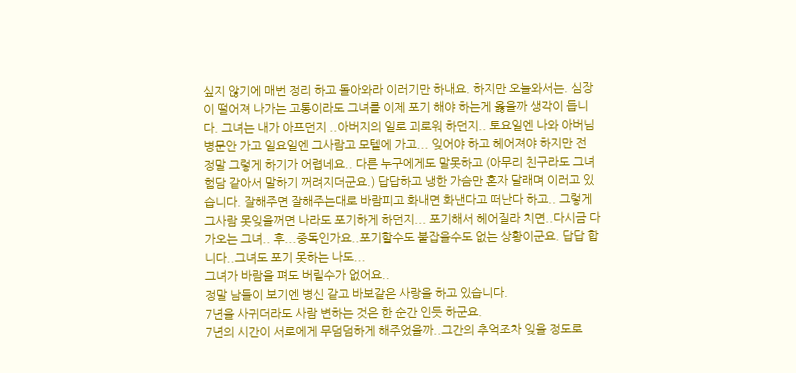싶지 않기에 매번 정리 하고 돌아와라 이러기만 하내요. 하지만 오늘와서는. 심장이 떨어져 나가는 고통이라도 그녀를 이제 포기 해야 하는게 옳을까 생각이 듭니다. 그녀는 내가 아프던지 ..아버지의 일로 괴로워 하던지.. 토요일엔 나와 아버님 병문안 가고 일요일엔 그사람고 모텔에 가고... 잊어야 하고 헤어져야 하지만 전 정말 그렇게 하기가 어렵네요.. 다른 누구에게도 말못하고 (아무리 친구라도 그녀 험담 같아서 말하기 꺼려지더군요.) 답답하고 냉한 가슴만 혼자 달래며 이러고 있습니다. 잘해주면 잘해주는대로 바람피고 화내면 화낸다고 떠난다 하고.. 그렇게 그사람 못잊을꺼면 나라도 포기하게 하던지... 포기해서 헤어질라 치면..다시금 다가오는 그녀.. 후...중독인가요..포기할수도 붙잡을수도 없는 상황이군요. 답답 합니다..그녀도 포기 못하는 나도...
그녀가 바람을 펴도 버릴수가 없어요..
정말 남들이 보기엔 병신 같고 바보같은 사랑을 하고 있습니다.
7년을 사귀더라도 사람 변하는 것은 한 순간 인듯 하군요.
7년의 시간이 서로에게 무덤덤하게 해주었을까..그간의 추억조차 잊을 정도로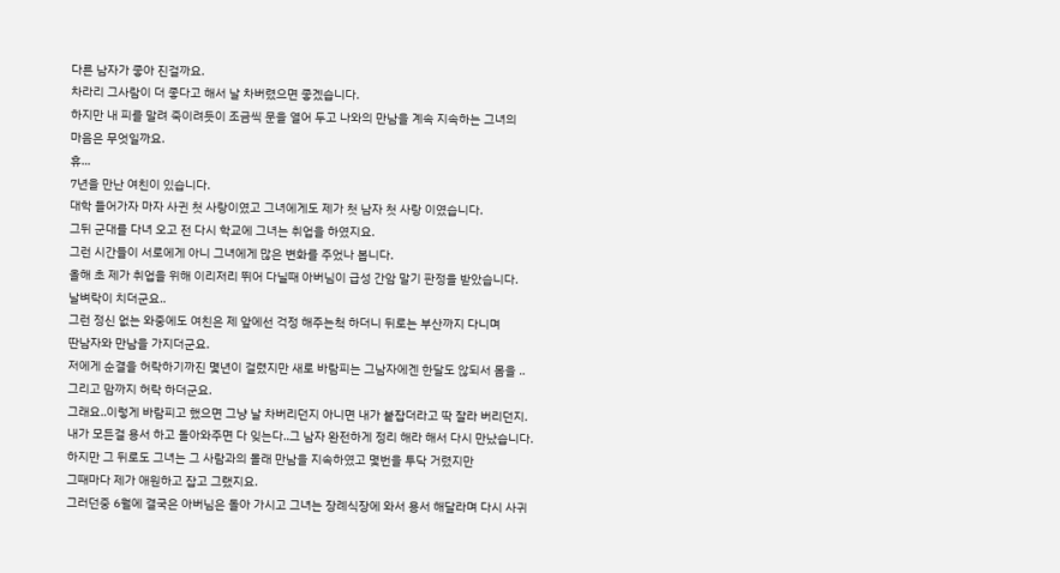다른 남자가 좋아 진걸까요.
차라리 그사람이 더 좋다고 해서 날 차버렸으면 좋겠습니다.
하지만 내 피를 말려 죽이려듯이 조금씩 문을 열어 두고 나와의 만남을 계속 지속하는 그녀의
마음은 무엇일까요.
휴...
7년을 만난 여친이 있습니다.
대학 들어가자 마자 사귄 첫 사랑이였고 그녀에게도 제가 첫 남자 첫 사랑 이였습니다.
그뒤 군대를 다녀 오고 전 다시 학교에 그녀는 취업을 하였지요.
그런 시간들이 서로에게 아니 그녀에게 많은 변화를 주었나 봅니다.
올해 초 제가 취업을 위해 이리저리 뛰어 다닐때 아버님이 급성 간암 말기 판정을 받았습니다.
날벼락이 치더군요..
그런 정신 없는 와중에도 여친은 제 앞에선 걱정 해주는척 하더니 뒤로는 부산까지 다니며
딴남자와 만남을 가지더군요.
저에게 순결을 허락하기까진 몇년이 걸렸지만 새로 바람피는 그남자에겐 한달도 않되서 몸을 ..
그리고 맘까지 허락 하더군요.
그래요..이렇게 바람피고 했으면 그냥 날 차버리던지 아니면 내가 붙잡더라고 딱 잘라 버리던지.
내가 모든걸 용서 하고 돌아와주면 다 잊는다..그 남자 완전하게 정리 해라 해서 다시 만났습니다.
하지만 그 뒤로도 그녀는 그 사람과의 몰래 만남을 지속하였고 몇번을 투닥 거렸지만
그때마다 제가 애원하고 잡고 그랬지요.
그러던중 6월에 결국은 아버님은 돌아 가시고 그녀는 장례식장에 와서 용서 해달라며 다시 사귀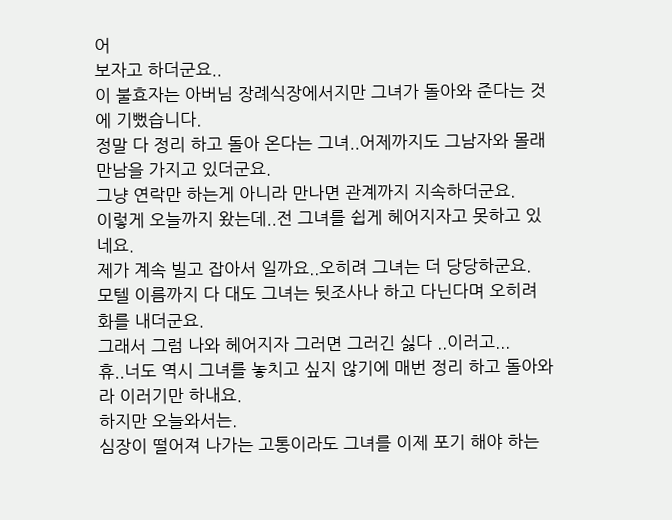어
보자고 하더군요..
이 불효자는 아버님 장례식장에서지만 그녀가 돌아와 준다는 것에 기뻤습니다.
정말 다 정리 하고 돌아 온다는 그녀..어제까지도 그남자와 몰래 만남을 가지고 있더군요.
그냥 연락만 하는게 아니라 만나면 관계까지 지속하더군요.
이렇게 오늘까지 왔는데..전 그녀를 쉽게 헤어지자고 못하고 있네요.
제가 계속 빌고 잡아서 일까요..오히려 그녀는 더 당당하군요.
모텔 이름까지 다 대도 그녀는 뒷조사나 하고 다닌다며 오히려 화를 내더군요.
그래서 그럼 나와 헤어지자 그러면 그러긴 싫다 ..이러고...
휴..너도 역시 그녀를 놓치고 싶지 않기에 매번 정리 하고 돌아와라 이러기만 하내요.
하지만 오늘와서는.
심장이 떨어져 나가는 고통이라도 그녀를 이제 포기 해야 하는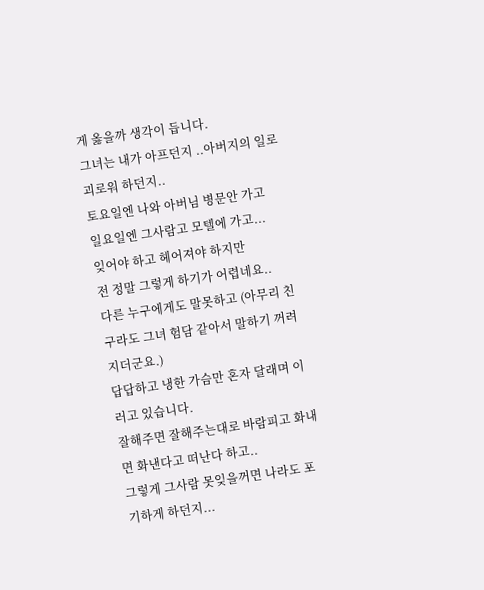게 옳을까 생각이 듭니다.
그녀는 내가 아프던지 ..아버지의 일로 괴로워 하던지..
토요일엔 나와 아버님 병문안 가고
일요일엔 그사람고 모텔에 가고...
잊어야 하고 헤어져야 하지만
전 정말 그렇게 하기가 어렵네요..
다른 누구에게도 말못하고 (아무리 친구라도 그녀 험담 같아서 말하기 꺼려지더군요.)
답답하고 냉한 가슴만 혼자 달래며 이러고 있습니다.
잘해주면 잘해주는대로 바람피고 화내면 화낸다고 떠난다 하고..
그렇게 그사람 못잊을꺼면 나라도 포기하게 하던지...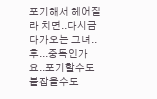포기해서 헤어질라 치면..다시금 다가오는 그녀..
후...중독인가요..포기할수도 붙잡을수도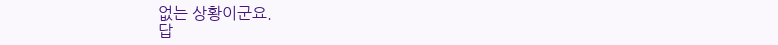없는 상황이군요.
답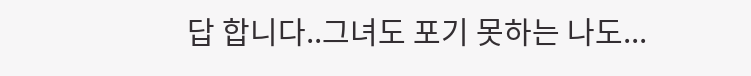답 합니다..그녀도 포기 못하는 나도...